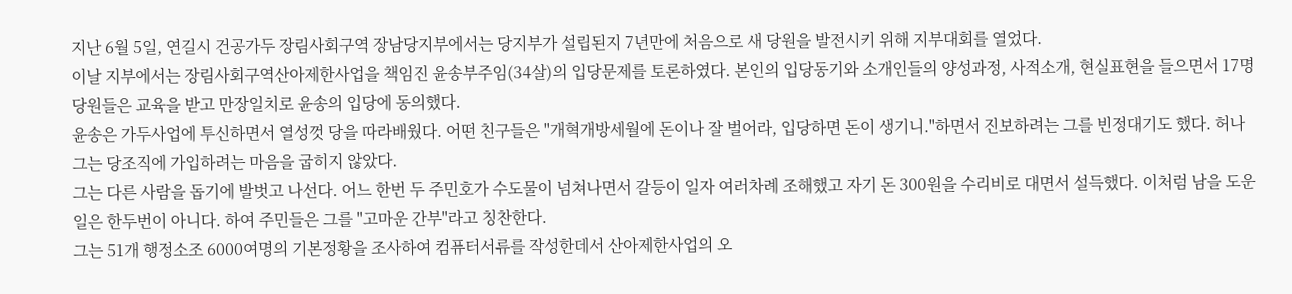지난 6월 5일, 연길시 건공가두 장림사회구역 장남당지부에서는 당지부가 설립된지 7년만에 처음으로 새 당원을 발전시키 위해 지부대회를 열었다.
이날 지부에서는 장림사회구역산아제한사업을 책임진 윤송부주임(34살)의 입당문제를 토론하였다. 본인의 입당동기와 소개인들의 양성과정, 사적소개, 현실표현을 들으면서 17명 당원들은 교육을 받고 만장일치로 윤송의 입당에 동의했다.
윤송은 가두사업에 투신하면서 열성껏 당을 따라배웠다. 어떤 친구들은 "개혁개방세월에 돈이나 잘 벌어라, 입당하면 돈이 생기니."하면서 진보하려는 그를 빈정대기도 했다. 허나 그는 당조직에 가입하려는 마음을 굽히지 않았다.
그는 다른 사람을 돕기에 발벗고 나선다. 어느 한번 두 주민호가 수도물이 넘쳐나면서 갈등이 일자 여러차례 조해했고 자기 돈 300원을 수리비로 대면서 설득했다. 이처럼 남을 도운 일은 한두번이 아니다. 하여 주민들은 그를 "고마운 간부"라고 칭찬한다.
그는 51개 행정소조 6000여명의 기본정황을 조사하여 컴퓨터서류를 작성한데서 산아제한사업의 오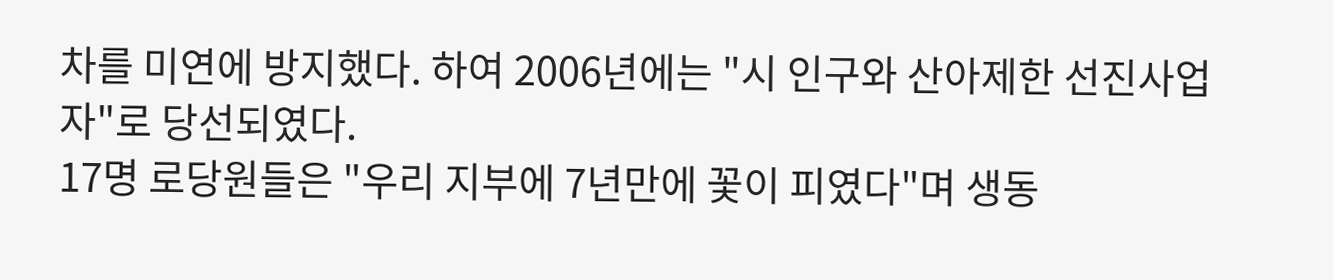차를 미연에 방지했다. 하여 2006년에는 "시 인구와 산아제한 선진사업자"로 당선되였다.
17명 로당원들은 "우리 지부에 7년만에 꽃이 피였다"며 생동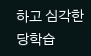하고 심각한 당학습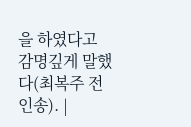을 하였다고 감명깊게 말했다(최복주 전인송). |